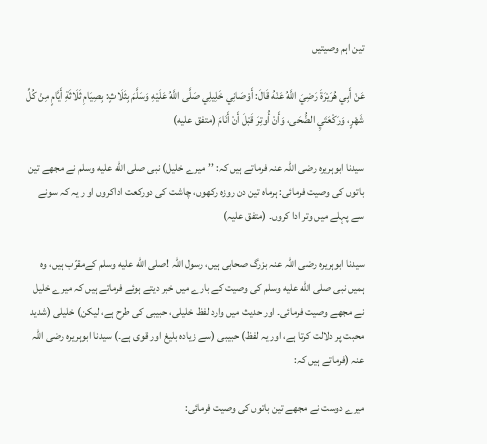تین اہم وصیتیں

عَنْ أَبِي هُرَيْرَةَ رَضِيَ اللَّهُ عَنْهُ قَالَ: أَوْصَانِي خَلِيلِي صَلَّى اللَّهُ عَلَيْهِ وَسَلَّمَ بِثَلَاثٍ: بِصِيَامِ ثَلَاثَةِ أَيَّامٍ مِنْ كُلِّ شَهْرٍ، وَرَكْعَتَيِ الضُّحَى، وَأَنْ أُوتِرَ قَبْلَ أَنْ أَنَامَ (متفق عليه)

سیدنا ابوہریرہ رضی اللہ عنہ فرماتے ہیں کہ: ’’میرے خلیل) نبی صلى الله عليه وسلم نے مجھے تین باتوں کی وصیت فرمائی: ہرماہ تین دن روزہ رکھوں، چاشت کی دورکعت اداکروں او ر یہ کہ سونے سے پہلے میں وتر ادا کروں۔ (متفق علیہ)

سیدنا ابوہریرہ رضی اللہ عنہ بزرگ صحابی ہیں، رسول اللہ !صلى الله عليه وسلم کےمقرّب ہیں، وہ ہمیں نبی صلى الله عليه وسلم کی وصیت کے بارے میں خبر دیتے ہوئے فرماتے ہیں کہ میرے خلیل نے مجھے وصیت فرمائی۔ اور حدیث میں وارد لفظ خلیلی، حبیبی کی طرح ہے، لیکن) خلیلی (شدید محبت پر دلالت کرتا ہے، اور یہ لفظ) حبیبی (سے زیادہ بلیغ اور قوی ہے۔) سیدنا ابوہریرہ رضی اللہ عنہ (فرماتے ہیں کہ:

میرے دوست نے مجھے تین باتوں کی وصیت فرمائی: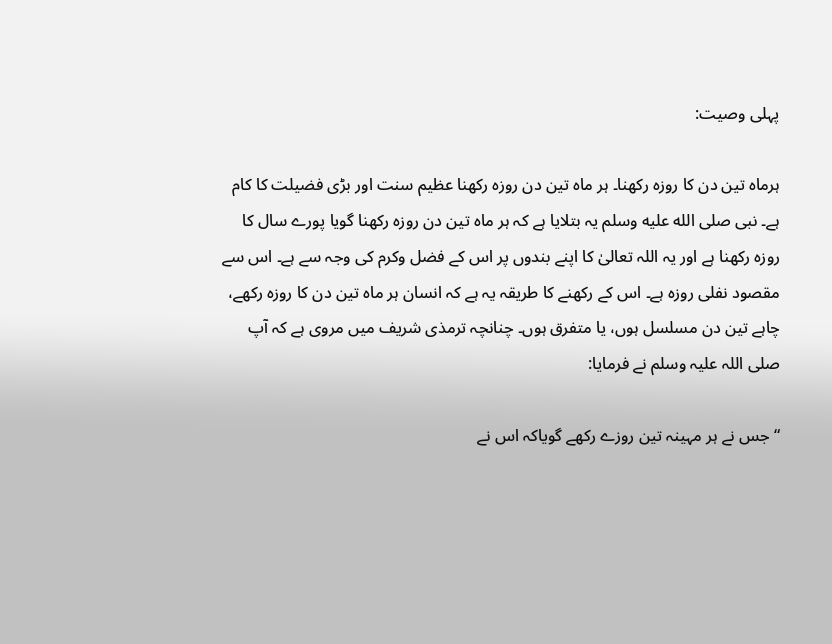پہلی وصیت:

ہرماہ تین دن کا روزہ رکھنا۔ ہر ماہ تین دن روزہ رکھنا عظیم سنت اور بڑی فضیلت کا کام ہے۔ نبی صلى الله عليه وسلم یہ بتلایا ہے کہ ہر ماہ تین دن روزہ رکھنا گویا پورے سال کا روزہ رکھنا ہے اور یہ اللہ تعالیٰ کا اپنے بندوں پر اس کے فضل وکرم کی وجہ سے ہے۔ اس سے مقصود نفلی روزہ ہے۔ اس کے رکھنے کا طریقہ یہ ہے کہ انسان ہر ماہ تین دن کا روزہ رکھے، چاہے تین دن مسلسل ہوں، یا متفرق ہوں۔ چنانچہ ترمذی شریف میں مروی ہے کہ آپ صلی اللہ علیہ وسلم نے فرمایا:

“جس نے ہر مہینہ تین روزے رکھے گویاکہ اس نے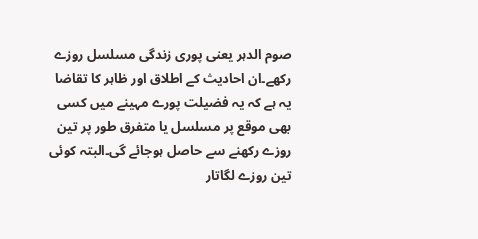صوم الدہر یعنی پوری زندگی مسلسل روزے رکھے۔ان احادیث کے اطلاق اور ظاہر کا تقاضا یہ ہے کہ یہ فضیلت پورے مہینے میں کسی بھی موقع پر مسلسل یا متفرق طور پر تین روزے رکھنے سے حاصل ہوجائے گی۔البتہ کوئی تین روزے لگاتار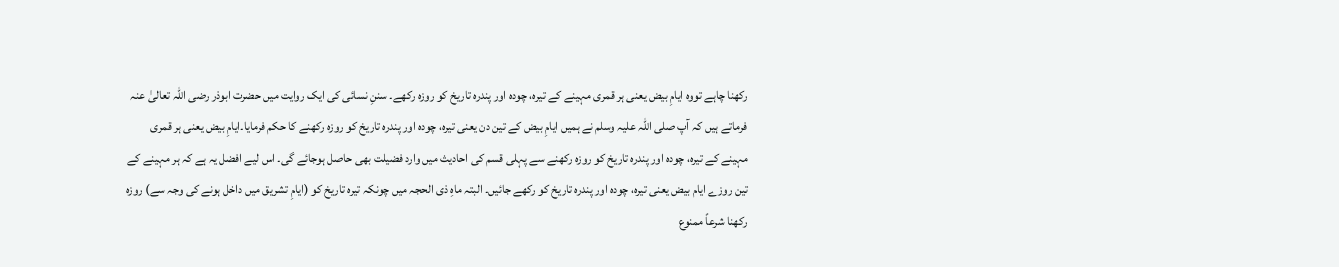رکھنا چاہے تووہ ایامِ بیض یعنی ہر قمری مہینے کے تیرہ، چودہ اور پندرہ تاریخ کو روزہ رکھے۔ سننِ نسائی کی ایک روایت میں حضرت ابوذر رضی اللہ تعالیٰ عنہ فرماتے ہیں کہ آپ صلی اللہ علیہ وسلم نے ہمیں ایامِ بیض کے تین دن یعنی تیرہ، چودہ اور پندرہ تاریخ کو روزہ رکھنے کا حکم فرمایا۔ایامِ بیض یعنی ہر قمری مہینے کے تیرہ، چودہ اور پندرہ تاریخ کو روزہ رکھنے سے پہلی قسم کی احادیث میں وارد فضیلت بھی حاصل ہوجائے گی۔ اس لیے افضل یہ ہے کہ ہر مہینے کے تین روزے ایام بیض یعنی تیرہ، چودہ اور پندرہ تاریخ کو رکھے جائیں۔ البتہ ماہِ ذی الحجہ میں چونکہ تیرہ تاریخ کو (ایامِ تشریق میں داخل ہونے کی وجہ سے) روزہ رکھنا شرعاً ممنوع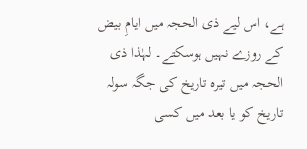ہے، اس لیے ذی الحجہ میں ایامِ بیض کے روزے نہیں ہوسکتے۔ لہٰذا ذی الحجہ میں تیرہ تاریخ کی جگہ سولہ تاریخ کو یا بعد میں کسی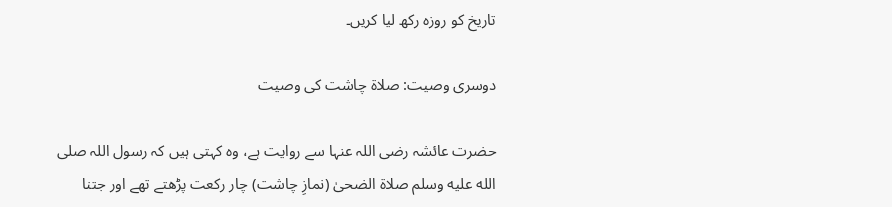تاریخ کو روزہ رکھ لیا کریں۔

دوسری وصیت: صلاۃ چاشت کی وصیت

حضرت عائشہ رضی اللہ عنہا سے روایت ہے، وہ کہتی ہیں کہ رسول اللہ صلى الله عليه وسلم صلاۃ الضحیٰ (نمازِ چاشت) چار رکعت پڑھتے تھے اور جتنا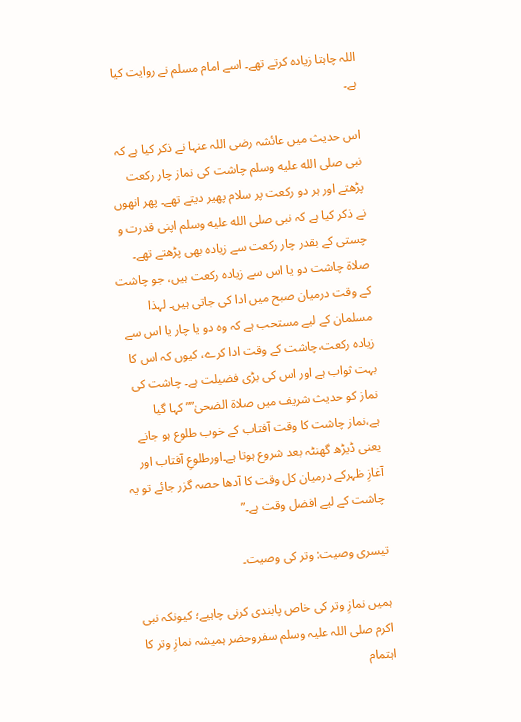اللہ چاہتا زیادہ کرتے تھے۔ اسے امام مسلم نے روایت کیا ہے۔

اس حدیث میں عائشہ رضی اللہ عنہا نے ذکر کیا ہے کہ نبی صلى الله عليه وسلم چاشت کی نماز چار رکعت پڑھتے اور ہر دو رکعت پر سلام پھیر دیتے تھے۔ پھر انھوں نے ذکر کیا ہے کہ نبی صلى الله عليه وسلم اپنی قدرت و چستی کے بقدر چار رکعت سے زیادہ بھی پڑھتے تھے۔ صلاۃ چاشت دو یا اس سے زیادہ رکعت ہیں، جو چاشت کے وقت درمیان صبح میں ادا کی جاتی ہیں۔ لہذا مسلمان کے لیے مستحب ہے کہ وہ دو یا چار یا اس سے زیادہ رکعت،چاشت کے وقت ادا کرے، کیوں کہ اس کا بہت ثواب ہے اور اس کی بڑی فضیلت ہے۔ چاشت کی نماز کو حدیث شریف میں صلاۃ الضحیٰ”” کہا گیا ہے،نماز چاشت کا وقت آفتاب کے خوب طلوع ہو جانے یعنی ڈیڑھ گھنٹہ بعد شروع ہوتا ہے۔اورطلوعِ آفتاب اور آغازِ ظہرکے درمیان کل وقت کا آدھا حصہ گزر جائے تو یہ چاشت کے لیے افضل وقت ہے۔”

تیسری وصیت: وتر کی وصیت۔

ہمیں نمازِ وتر کی خاص پابندی کرنی چاہیے؛ کیونکہ نبی اکرم صلی اللہ علیہ وسلم سفروحضر ہمیشہ نمازِ وتر کا اہتمام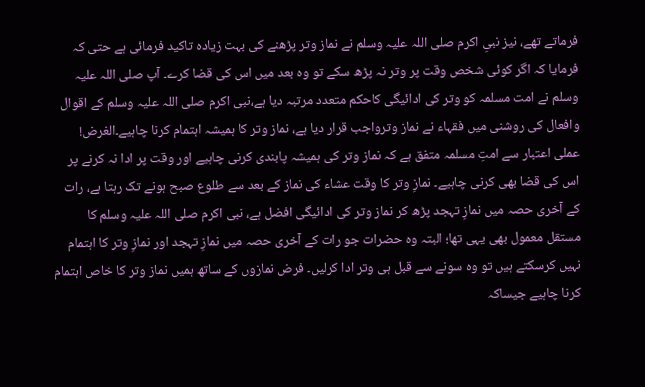فرماتے تھے، نیز نبیِ اکرم صلی اللہ علیہ وسلم نے نماز وتر پڑھنے کی بہت زیادہ تاکید فرمائی ہے حتی کہ فرمایا کہ اگر کوئی شخص وقت پر وتر نہ پڑھ سکے تو وہ بعد میں اس کی قضا کرے۔ آپ صلی اللہ علیہ وسلم نے امت مسلمہ کو وتر کی ادائیگی کاحکم متعدد مرتبہ دیا ہے،نبی اکرم صلی اللہ علیہ وسلم کے اقوال وافعال کی روشنی میں فقہاء نے نماز وترواجب قرار دیا ہے، نماز وتر کا ہمیشہ اہتمام کرنا چاہیے۔الغرض! عملی اعتبار سے امتِ مسلمہ متفق ہے کہ نماز وتر کی ہمیشہ پابندی کرنی چاہیے اور وقت پر ادا نہ کرنے پر اس کی قضا بھی کرنی چاہیے۔ نمازِ وتر کا وقت عشاء کی نماز کے بعد سے طلوع صبح ہونے تک رہتا ہے، رات کے آخری حصہ میں نمازِ تہجد پڑھ کر نماز وتر کی ادائیگی افضل ہے، نبی اکرم صلی اللہ علیہ وسلم کا مستقل معمول بھی یہی تھا؛ البتہ وہ حضرات جو رات کے آخری حصہ میں نمازِ تہجد اور نمازِ وتر کا اہتمام نہیں کرسکتے ہیں تو وہ سونے سے قبل ہی وتر ادا کرلیں۔ فرض نمازوں کے ساتھ ہمیں نماز وتر کا خاص اہتمام کرنا چاہیے جیساکہ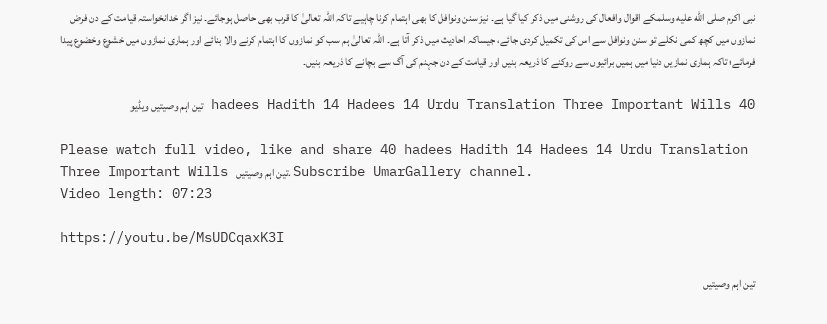نبی اکرم صلى الله عليه وسلمکے اقوال وافعال کی روشنی میں ذکر کیا گیا ہے۔ نیز سنن ونوافل کا بھی اہتمام کرنا چاہیے تاکہ اللہ تعالیٰ کا قرب بھی حاصل ہوجائے۔ نیز اگر خدانخواستہ قیامت کے دن فرض نمازوں میں کچھ کمی نکلے تو سنن ونوافل سے اس کی تکمیل کردی جائے، جیساکہ احادیث میں ذکر آتا ہے۔ اللہ تعالیٰ ہم سب کو نمازوں کا اہتمام کرنے والا بنائے اور ہماری نمازوں میں خشوع وخضوع پیدا فرمائے؛ تاکہ ہماری نمازیں دنیا میں ہمیں برائیوں سے روکنے کا ذریعہ بنیں اور قیامت کے دن جہنم کی آگ سے بچانے کا ذریعہ بنیں۔

40 hadees Hadith 14 Hadees 14 Urdu Translation Three Important Wills تین اہم وصیتیں ویڈیو

Please watch full video, like and share 40 hadees Hadith 14 Hadees 14 Urdu Translation Three Important Wills تین اہم وصیتیں. Subscribe UmarGallery channel.
Video length: 07:23

https://youtu.be/MsUDCqaxK3I

تین اہم وصیتیں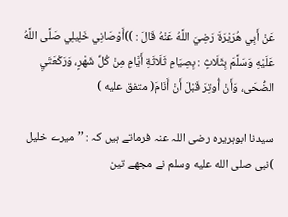عَنْ أَبِي هُرَيْرَةَ رَضِيَ اللَّهُ عَنْهُ قَالَ : ))أَوْصَانِي خَلِيلِي صَلَّى اللَّهُ عَلَيْهِ وَسَلَّمَ بِثَلَاثٍ : بِصِيَامِ ثَلَاثَةِ أَيَّامٍ مِنْ كُلِّ شَهْرٍ، وَرَكْعَتَيِ الضُّحَى، وَأَنْ أُوتِرَ قَبْلَ أَنْ أَنَامَ( متفق عليه )

سیدنا ابوہریرہ رضی اللہ عنہ فرماتے ہیں کہ : ’’میرے خلیل )نبی صلى الله عليه وسلم نے مجھے تین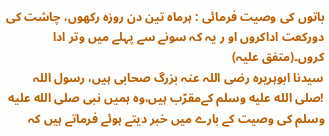باتوں کی وصیت فرمائی : ہرماہ تین دن روزہ رکھوں، چاشت کی دورکعت اداکروں او ر یہ کہ سونے سے پہلے میں وتر ادا کروں۔(متفق علیہ)
سیدنا ابوہریرہ رضی اللہ عنہ بزرگ صحابی ہیں، رسول اللہ !صلى الله عليه وسلم کےمقرّب ہیں،وہ ہمیں نبی صلى الله عليه وسلم کی وصیت کے بارے میں خبر دیتے ہوئے فرماتے ہیں کہ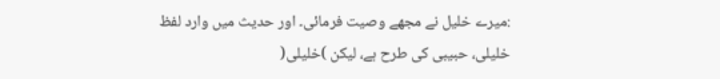:میرے خلیل نے مجھے وصیت فرمائی۔ اور حدیث میں وارد لفظ خلیلی، حبیبی کی طرح ہے، لیکن )خلیلی(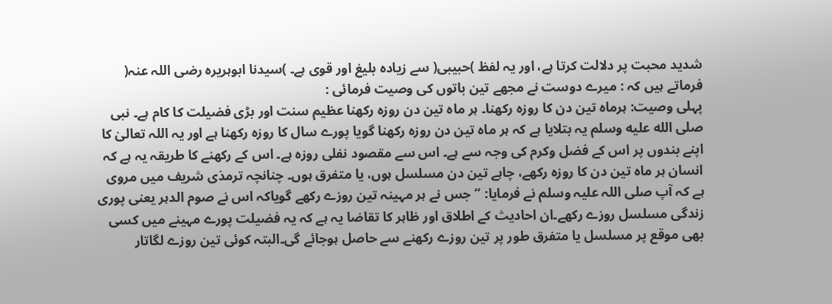شدید محبت پر دلالت کرتا ہے، اور یہ لفظ )حبیبی( سے زیادہ بلیغ اور قوی ہے۔ )سیدنا ابوہریرہ رضی اللہ عنہ( فرماتے ہیں کہ : میرے دوست نے مجھے تین باتوں کی وصیت فرمائی :
پہلی وصیت: ہرماہ تین دن کا روزہ رکھنا۔ ہر ماہ تین دن روزہ رکھنا عظیم سنت اور بڑی فضیلت کا کام ہے۔ نبی صلى الله عليه وسلم یہ بتلایا ہے کہ ہر ماہ تین دن روزہ رکھنا گویا پورے سال کا روزہ رکھنا ہے اور یہ اللہ تعالیٰ کا اپنے بندوں پر اس کے فضل وکرم کی وجہ سے ہے۔ اس سے مقصود نفلی روزہ ہے۔ اس کے رکھنے کا طریقہ یہ ہے کہ انسان ہر ماہ تین دن کا روزہ رکھے، چاہے تین دن مسلسل ہوں، یا متفرق ہوں۔ چنانچہ ترمذی شریف میں مروی ہے کہ آپ صلی اللہ علیہ وسلم نے فرمایا: “جس نے ہر مہینہ تین روزے رکھے گویاکہ اس نے صوم الدہر یعنی پوری زندگی مسلسل روزے رکھے۔ان احادیث کے اطلاق اور ظاہر کا تقاضا یہ ہے کہ یہ فضیلت پورے مہینے میں کسی بھی موقع پر مسلسل یا متفرق طور پر تین روزے رکھنے سے حاصل ہوجائے گی۔البتہ کوئی تین روزے لگاتار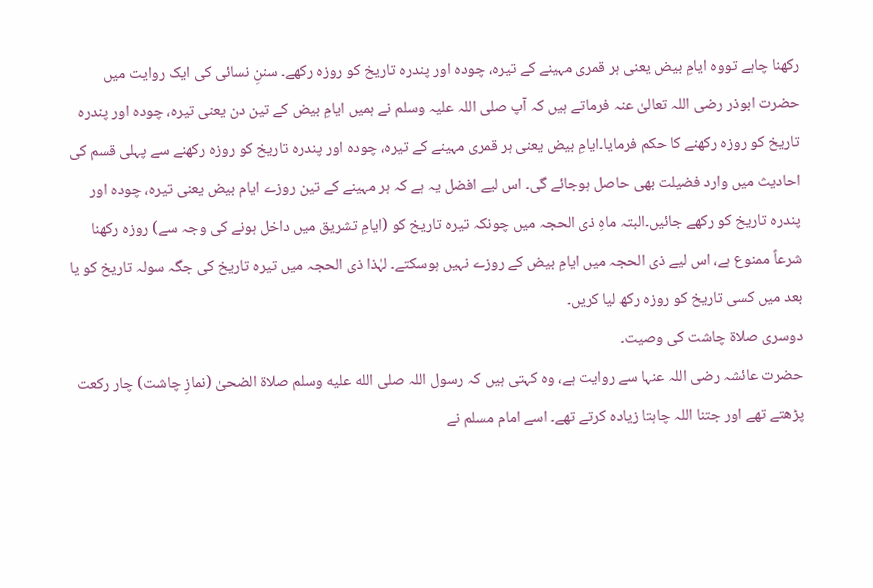رکھنا چاہے تووہ ایامِ بیض یعنی ہر قمری مہینے کے تیرہ، چودہ اور پندرہ تاریخ کو روزہ رکھے۔ سننِ نسائی کی ایک روایت میں حضرت ابوذر رضی اللہ تعالیٰ عنہ فرماتے ہیں کہ آپ صلی اللہ علیہ وسلم نے ہمیں ایامِ بیض کے تین دن یعنی تیرہ، چودہ اور پندرہ تاریخ کو روزہ رکھنے کا حکم فرمایا۔ایامِ بیض یعنی ہر قمری مہینے کے تیرہ، چودہ اور پندرہ تاریخ کو روزہ رکھنے سے پہلی قسم کی احادیث میں وارد فضیلت بھی حاصل ہوجائے گی۔ اس لیے افضل یہ ہے کہ ہر مہینے کے تین روزے ایام بیض یعنی تیرہ، چودہ اور پندرہ تاریخ کو رکھے جائیں۔البتہ ماہِ ذی الحجہ میں چونکہ تیرہ تاریخ کو (ایامِ تشریق میں داخل ہونے کی وجہ سے) روزہ رکھنا شرعاً ممنوع ہے، اس لیے ذی الحجہ میں ایامِ بیض کے روزے نہیں ہوسکتے۔ لہٰذا ذی الحجہ میں تیرہ تاریخ کی جگہ سولہ تاریخ کو یا بعد میں کسی تاریخ کو روزہ رکھ لیا کریں۔
دوسری صلاۃ چاشت کی وصیت۔
حضرت عائشہ رضی اللہ عنہا سے روایت ہے، وہ کہتی ہیں کہ رسول اللہ صلى الله عليه وسلم صلاۃ الضحیٰ (نمازِ چاشت) چار رکعت پڑھتے تھے اور جتنا اللہ چاہتا زیادہ کرتے تھے۔ اسے امام مسلم نے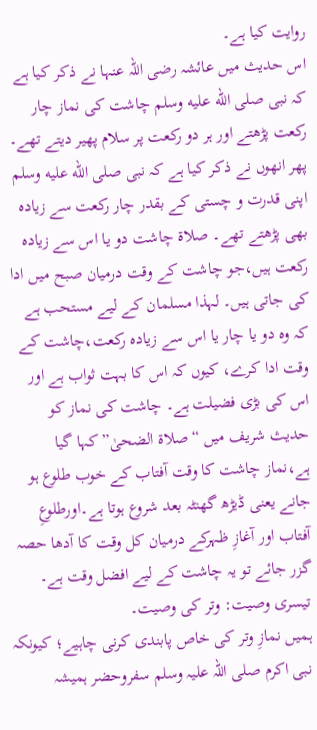روایت کیا ہے۔
اس حدیث میں عائشہ رضی اللہ عنہا نے ذکر کیا ہے کہ نبی صلى الله عليه وسلم چاشت کی نماز چار رکعت پڑھتے اور ہر دو رکعت پر سلام پھیر دیتے تھے۔ پھر انھوں نے ذکر کیا ہے کہ نبی صلى الله عليه وسلم اپنی قدرت و چستی کے بقدر چار رکعت سے زیادہ بھی پڑھتے تھے۔ صلاۃ چاشت دو یا اس سے زیادہ رکعت ہیں،جو چاشت کے وقت درمیان صبح میں ادا کی جاتی ہیں۔ لہذا مسلمان کے لیے مستحب ہے کہ وہ دو یا چار یا اس سے زیادہ رکعت،چاشت کے وقت ادا کرے، کیوں کہ اس کا بہت ثواب ہے اور اس کی بڑی فضیلت ہے۔ چاشت کی نماز کو حدیث شریف میں “صلاۃ الضحیٰ” کہا گیا ہے،نماز چاشت کا وقت آفتاب کے خوب طلوع ہو جانے یعنی ڈیڑھ گھنٹہ بعد شروع ہوتا ہے۔اورطلوعِ آفتاب اور آغازِ ظہرکے درمیان کل وقت کا آدھا حصہ گزر جائے تو یہ چاشت کے لیے افضل وقت ہے۔
تیسری وصیت: وتر کی وصیت۔
ہمیں نمازِ وتر کی خاص پابندی کرنی چاہیے؛ کیونکہ نبی اکرم صلی اللہ علیہ وسلم سفروحضر ہمیشہ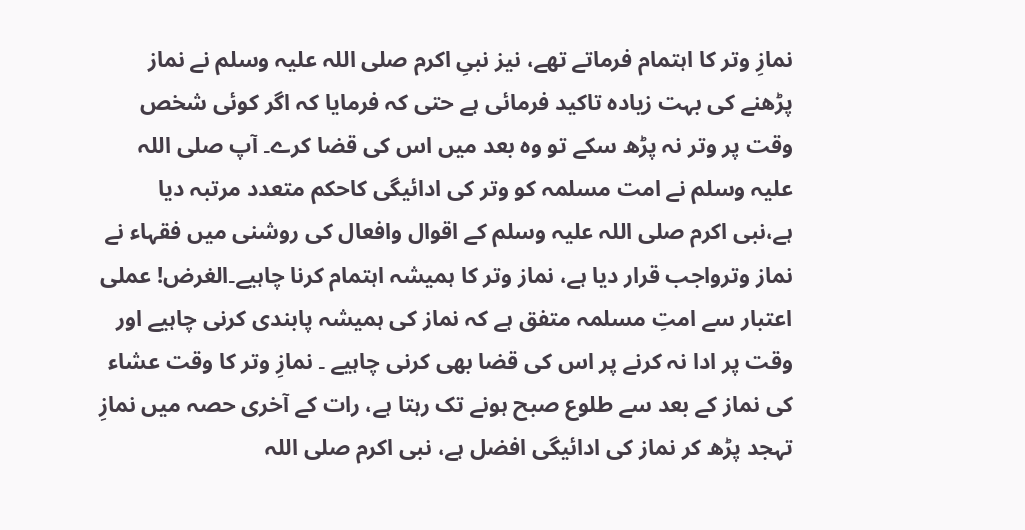نمازِ وتر کا اہتمام فرماتے تھے، نیز نبیِ اکرم صلی اللہ علیہ وسلم نے نماز پڑھنے کی بہت زیادہ تاکید فرمائی ہے حتی کہ فرمایا کہ اگر کوئی شخص وقت پر وتر نہ پڑھ سکے تو وہ بعد میں اس کی قضا کرے۔ آپ صلی اللہ علیہ وسلم نے امت مسلمہ کو وتر کی ادائیگی کاحکم متعدد مرتبہ دیا ہے،نبی اکرم صلی اللہ علیہ وسلم کے اقوال وافعال کی روشنی میں فقہاء نے نماز وترواجب قرار دیا ہے، نماز وتر کا ہمیشہ اہتمام کرنا چاہیے۔الغرض! عملی اعتبار سے امتِ مسلمہ متفق ہے کہ نماز کی ہمیشہ پابندی کرنی چاہیے اور وقت پر ادا نہ کرنے پر اس کی قضا بھی کرنی چاہیے ۔ نمازِ وتر کا وقت عشاء کی نماز کے بعد سے طلوع صبح ہونے تک رہتا ہے، رات کے آخری حصہ میں نمازِ تہجد پڑھ کر نماز کی ادائیگی افضل ہے، نبی اکرم صلی اللہ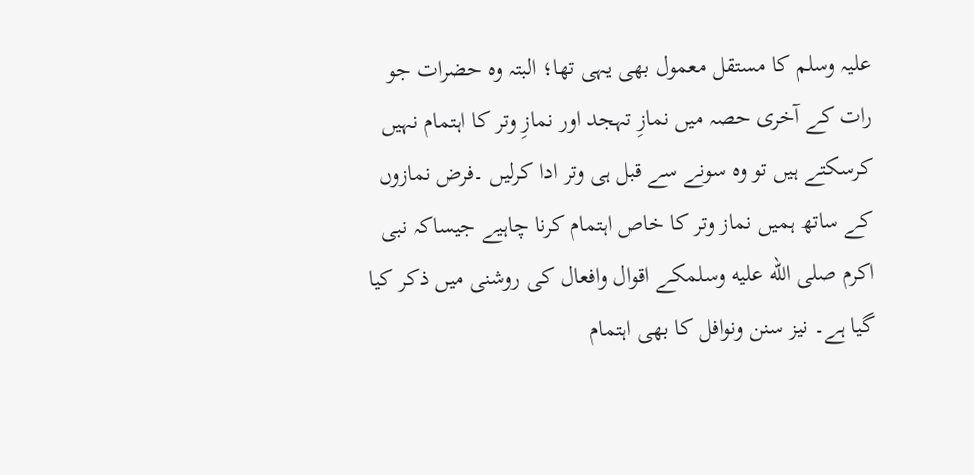علیہ وسلم کا مستقل معمول بھی یہی تھا؛ البتہ وہ حضرات جو رات کے آخری حصہ میں نمازِ تہجد اور نمازِ وتر کا اہتمام نہیں کرسکتے ہیں تو وہ سونے سے قبل ہی وتر ادا کرلیں ۔فرض نمازوں کے ساتھ ہمیں نماز وتر کا خاص اہتمام کرنا چاہیے جیساکہ نبی اکرم صلى الله عليه وسلمکے اقوال وافعال کی روشنی میں ذکر کیا گیا ہے۔ نیز سنن ونوافل کا بھی اہتمام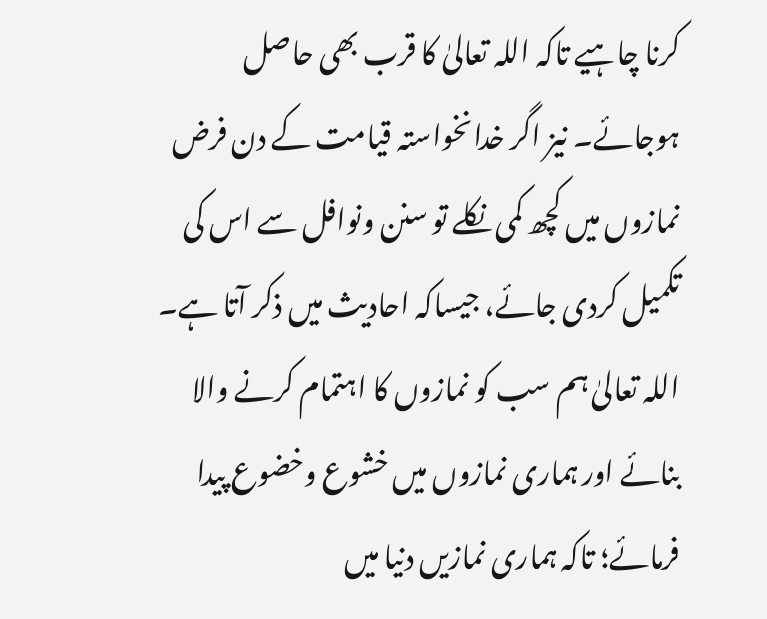کرنا چاہیے تاکہ اللہ تعالیٰ کا قرب بھی حاصل ہوجائے۔ نیز اگر خدانخواستہ قیامت کے دن فرض نمازوں میں کچھ کمی نکلے تو سنن ونوافل سے اس کی تکمیل کردی جائے، جیساکہ احادیث میں ذکر آتا ہے۔ اللہ تعالیٰ ہم سب کو نمازوں کا اہتمام کرنے والا بنائے اور ہماری نمازوں میں خشوع وخضوع پیدا فرمائے؛ تاکہ ہماری نمازیں دنیا میں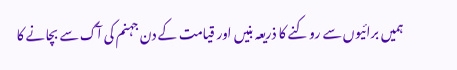ہمیں برائیوں سے روکنے کا ذریعہ بنیں اور قیامت کے دن جہنم کی آگ سے بچانے کا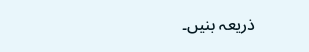ذریعہ بنیں۔